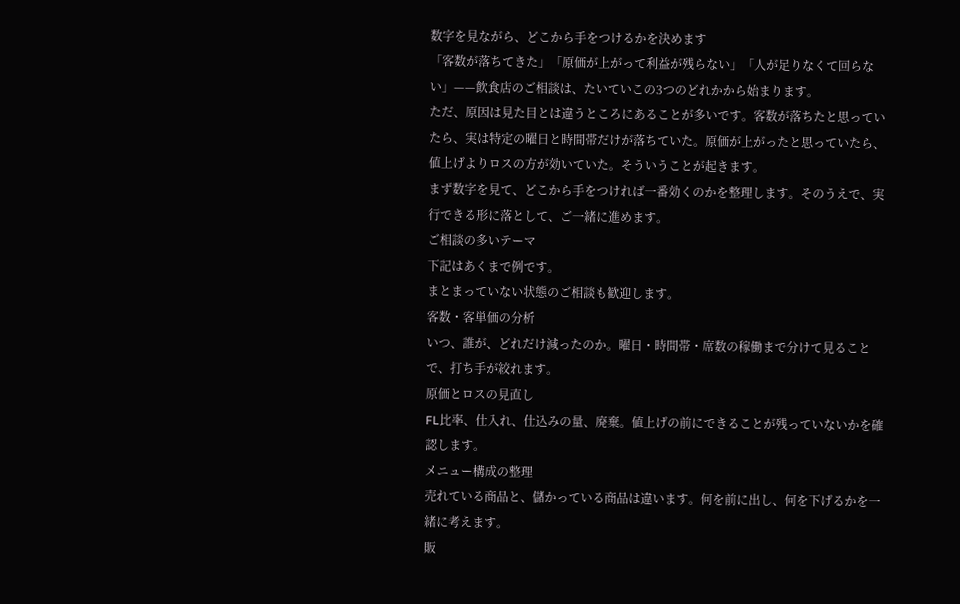数字を見ながら、どこから手をつけるかを決めます
「客数が落ちてきた」「原価が上がって利益が残らない」「人が足りなくて回らない」——飲食店のご相談は、たいていこの3つのどれかから始まります。
ただ、原因は見た目とは違うところにあることが多いです。客数が落ちたと思っていたら、実は特定の曜日と時間帯だけが落ちていた。原価が上がったと思っていたら、値上げよりロスの方が効いていた。そういうことが起きます。
まず数字を見て、どこから手をつければ一番効くのかを整理します。そのうえで、実行できる形に落として、ご一緒に進めます。
ご相談の多いテーマ
下記はあくまで例です。
まとまっていない状態のご相談も歓迎します。
客数・客単価の分析
いつ、誰が、どれだけ減ったのか。曜日・時間帯・席数の稼働まで分けて見ることで、打ち手が絞れます。
原価とロスの見直し
FL比率、仕入れ、仕込みの量、廃棄。値上げの前にできることが残っていないかを確認します。
メニュー構成の整理
売れている商品と、儲かっている商品は違います。何を前に出し、何を下げるかを一緒に考えます。
販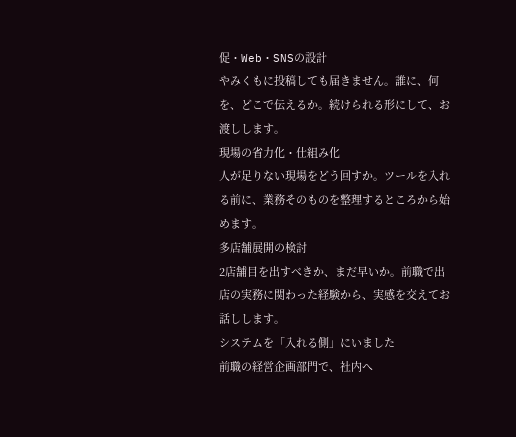促・Web・SNSの設計
やみくもに投稿しても届きません。誰に、何を、どこで伝えるか。続けられる形にして、お渡しします。
現場の省力化・仕組み化
人が足りない現場をどう回すか。ツールを入れる前に、業務そのものを整理するところから始めます。
多店舗展開の検討
2店舗目を出すべきか、まだ早いか。前職で出店の実務に関わった経験から、実感を交えてお話しします。
システムを「入れる側」にいました
前職の経営企画部門で、社内へ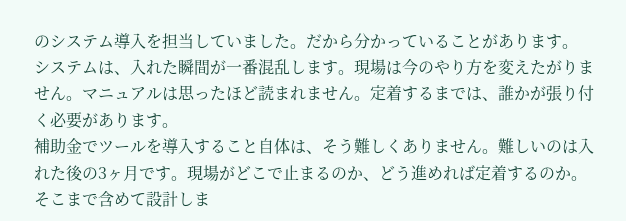のシステム導入を担当していました。だから分かっていることがあります。
システムは、入れた瞬間が一番混乱します。現場は今のやり方を変えたがりません。マニュアルは思ったほど読まれません。定着するまでは、誰かが張り付く必要があります。
補助金でツールを導入すること自体は、そう難しくありません。難しいのは入れた後の3ヶ月です。現場がどこで止まるのか、どう進めれば定着するのか。そこまで含めて設計しま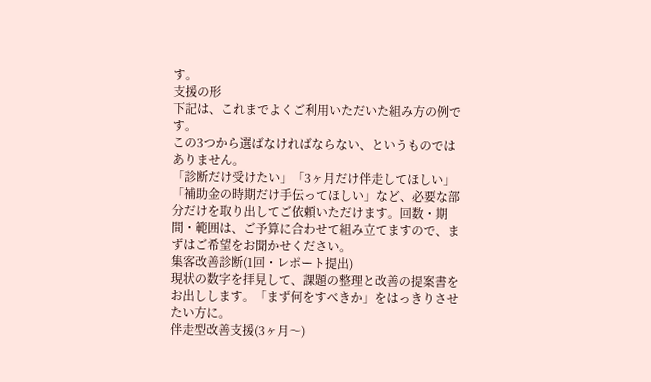す。
支援の形
下記は、これまでよくご利用いただいた組み方の例です。
この3つから選ばなければならない、というものではありません。
「診断だけ受けたい」「3ヶ月だけ伴走してほしい」「補助金の時期だけ手伝ってほしい」など、必要な部分だけを取り出してご依頼いただけます。回数・期間・範囲は、ご予算に合わせて組み立てますので、まずはご希望をお聞かせください。
集客改善診断(1回・レポート提出)
現状の数字を拝見して、課題の整理と改善の提案書をお出しします。「まず何をすべきか」をはっきりさせたい方に。
伴走型改善支援(3ヶ月〜)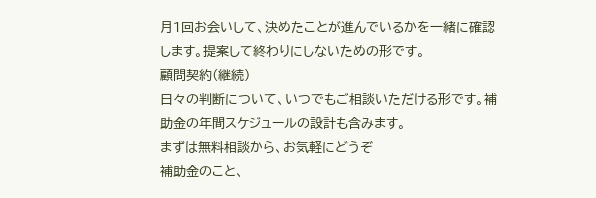月1回お会いして、決めたことが進んでいるかを一緒に確認します。提案して終わりにしないための形です。
顧問契約(継続)
日々の判断について、いつでもご相談いただける形です。補助金の年間スケジュールの設計も含みます。
まずは無料相談から、お気軽にどうぞ
補助金のこと、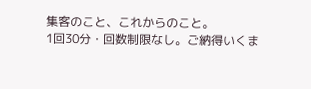集客のこと、これからのこと。
1回30分・回数制限なし。ご納得いくま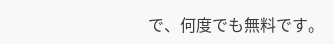で、何度でも無料です。